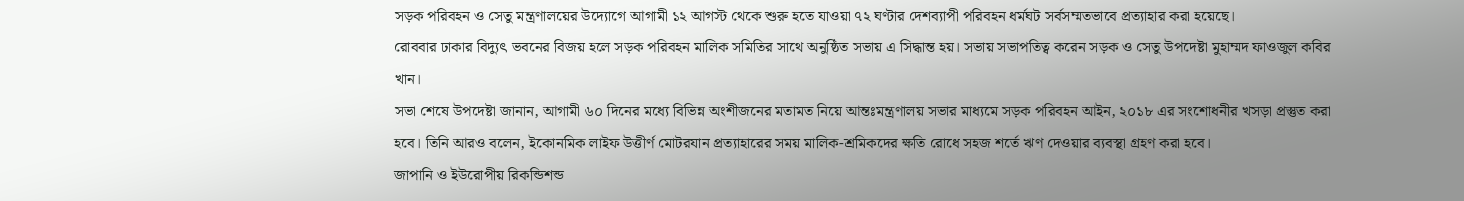সড়ক পরিবহন ও সেতু মন্ত্রণালয়ের উদ্যোগে আগামী ১২ আগস্ট থেকে শুরু হতে যাওয়া ৭২ ঘণ্টার দেশব্যাপী পরিবহন ধর্মঘট সর্বসম্মতভাবে প্রত্যাহার করা হয়েছে।
রোববার ঢাকার বিদ্যুৎ ভবনের বিজয় হলে সড়ক পরিবহন মালিক সমিতির সাথে অনুষ্ঠিত সভায় এ সিদ্ধান্ত হয়। সভায় সভাপতিত্ব করেন সড়ক ও সেতু উপদেষ্টা মুহাম্মদ ফাওজুল কবির খান।
সভা শেষে উপদেষ্টা জানান, আগামী ৬০ দিনের মধ্যে বিভিন্ন অংশীজনের মতামত নিয়ে আন্তঃমন্ত্রণালয় সভার মাধ্যমে সড়ক পরিবহন আইন, ২০১৮ এর সংশোধনীর খসড়া প্রস্তুত করা হবে। তিনি আরও বলেন, ইকোনমিক লাইফ উত্তীর্ণ মোটরযান প্রত্যাহারের সময় মালিক-শ্রমিকদের ক্ষতি রোধে সহজ শর্তে ঋণ দেওয়ার ব্যবস্থা গ্রহণ করা হবে।
জাপানি ও ইউরোপীয় রিকন্ডিশন্ড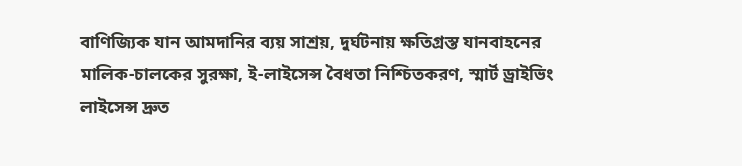বাণিজ্যিক যান আমদানির ব্যয় সাশ্রয়, দুর্ঘটনায় ক্ষতিগ্রস্ত যানবাহনের মালিক-চালকের সুরক্ষা, ই-লাইসেন্স বৈধতা নিশ্চিতকরণ, স্মার্ট ড্রাইভিং লাইসেন্স দ্রুত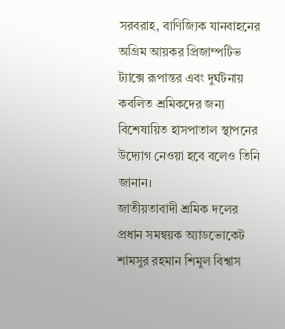সরবরাহ, বাণিজ্যিক যানবাহনের অগ্রিম আয়কর প্রিজাম্পটিভ ট্যাক্সে রূপান্তর এবং দুর্ঘটনায় কবলিত শ্রমিকদের জন্য বিশেষায়িত হাসপাতাল স্থাপনের উদ্যোগ নেওয়া হবে বলেও তিনি জানান।
জাতীয়তাবাদী শ্রমিক দলের প্রধান সমন্বয়ক অ্যাডভোকেট শামসুর রহমান শিমুল বিশ্বাস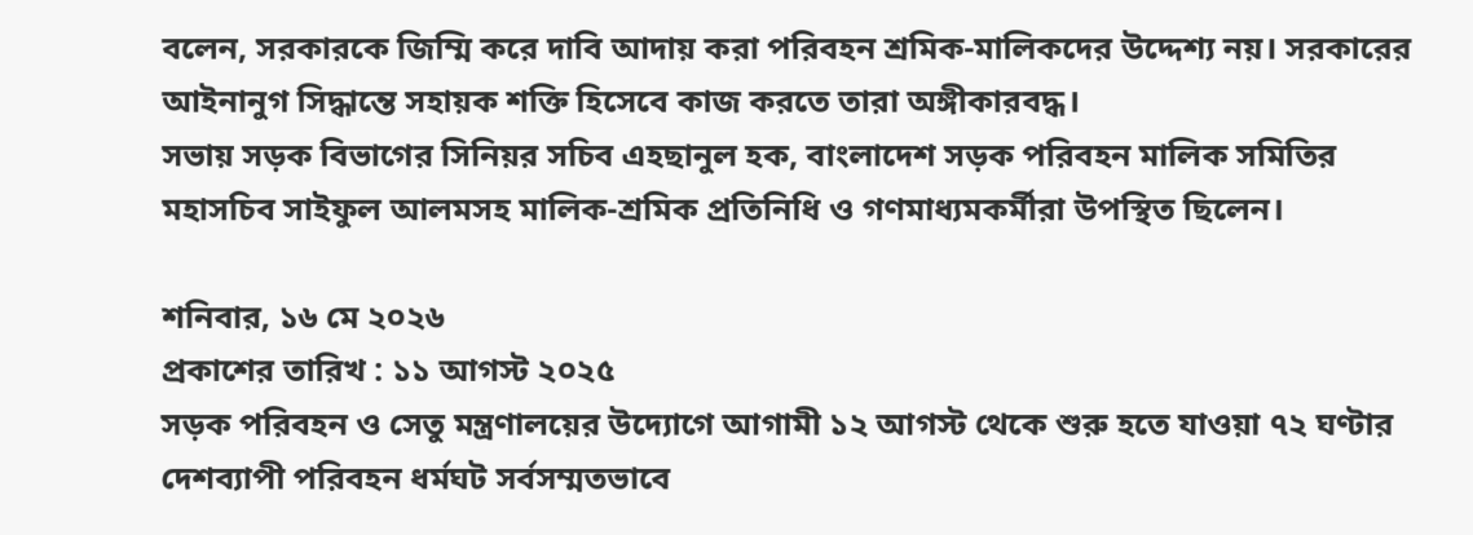বলেন, সরকারকে জিম্মি করে দাবি আদায় করা পরিবহন শ্রমিক-মালিকদের উদ্দেশ্য নয়। সরকারের আইনানুগ সিদ্ধান্তে সহায়ক শক্তি হিসেবে কাজ করতে তারা অঙ্গীকারবদ্ধ।
সভায় সড়ক বিভাগের সিনিয়র সচিব এহছানুল হক, বাংলাদেশ সড়ক পরিবহন মালিক সমিতির মহাসচিব সাইফুল আলমসহ মালিক-শ্রমিক প্রতিনিধি ও গণমাধ্যমকর্মীরা উপস্থিত ছিলেন।

শনিবার, ১৬ মে ২০২৬
প্রকাশের তারিখ : ১১ আগস্ট ২০২৫
সড়ক পরিবহন ও সেতু মন্ত্রণালয়ের উদ্যোগে আগামী ১২ আগস্ট থেকে শুরু হতে যাওয়া ৭২ ঘণ্টার দেশব্যাপী পরিবহন ধর্মঘট সর্বসম্মতভাবে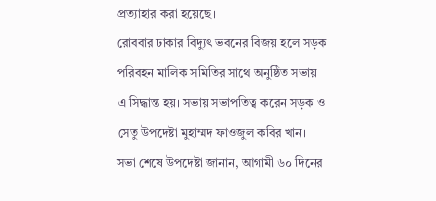প্রত্যাহার করা হয়েছে।
রোববার ঢাকার বিদ্যুৎ ভবনের বিজয় হলে সড়ক পরিবহন মালিক সমিতির সাথে অনুষ্ঠিত সভায় এ সিদ্ধান্ত হয়। সভায় সভাপতিত্ব করেন সড়ক ও সেতু উপদেষ্টা মুহাম্মদ ফাওজুল কবির খান।
সভা শেষে উপদেষ্টা জানান, আগামী ৬০ দিনের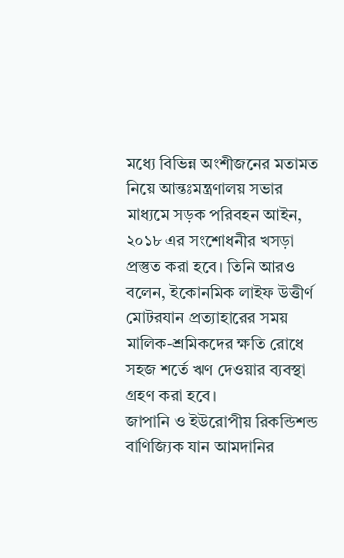মধ্যে বিভিন্ন অংশীজনের মতামত নিয়ে আন্তঃমন্ত্রণালয় সভার মাধ্যমে সড়ক পরিবহন আইন, ২০১৮ এর সংশোধনীর খসড়া প্রস্তুত করা হবে। তিনি আরও বলেন, ইকোনমিক লাইফ উত্তীর্ণ মোটরযান প্রত্যাহারের সময় মালিক-শ্রমিকদের ক্ষতি রোধে সহজ শর্তে ঋণ দেওয়ার ব্যবস্থা গ্রহণ করা হবে।
জাপানি ও ইউরোপীয় রিকন্ডিশন্ড বাণিজ্যিক যান আমদানির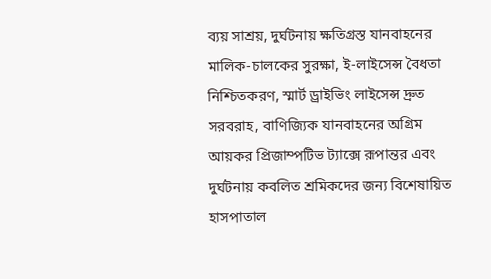ব্যয় সাশ্রয়, দুর্ঘটনায় ক্ষতিগ্রস্ত যানবাহনের মালিক-চালকের সুরক্ষা, ই-লাইসেন্স বৈধতা নিশ্চিতকরণ, স্মার্ট ড্রাইভিং লাইসেন্স দ্রুত সরবরাহ, বাণিজ্যিক যানবাহনের অগ্রিম আয়কর প্রিজাম্পটিভ ট্যাক্সে রূপান্তর এবং দুর্ঘটনায় কবলিত শ্রমিকদের জন্য বিশেষায়িত হাসপাতাল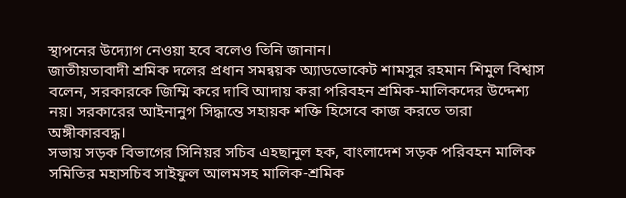স্থাপনের উদ্যোগ নেওয়া হবে বলেও তিনি জানান।
জাতীয়তাবাদী শ্রমিক দলের প্রধান সমন্বয়ক অ্যাডভোকেট শামসুর রহমান শিমুল বিশ্বাস বলেন, সরকারকে জিম্মি করে দাবি আদায় করা পরিবহন শ্রমিক-মালিকদের উদ্দেশ্য নয়। সরকারের আইনানুগ সিদ্ধান্তে সহায়ক শক্তি হিসেবে কাজ করতে তারা অঙ্গীকারবদ্ধ।
সভায় সড়ক বিভাগের সিনিয়র সচিব এহছানুল হক, বাংলাদেশ সড়ক পরিবহন মালিক সমিতির মহাসচিব সাইফুল আলমসহ মালিক-শ্রমিক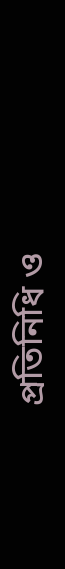প্রতিনিধি ও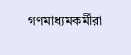গণমাধ্যমকর্মীরা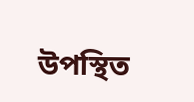উপস্থিত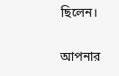ছিলেন।

আপনার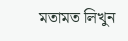মতামত লিখুন